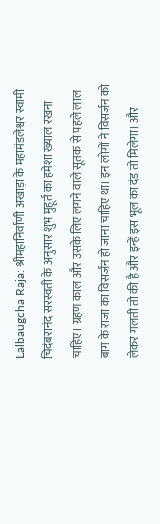Lalbaugcha Raja: श्रीमहानिर्वाणी अखाड़ा के महामंडलेश्वर स्वामी चिदंबरानंद सरस्वती के अनुसार शुभ मुहूर्त का हमेशा ख्याल रखना चाहिए। ग्रहण काल और उसके लिए लगने वाले सूतक से पहले लाल बाग के राजा का विसर्जन हो जाना चाहिए था। इन लोगों ने विसर्जन को लेकर गलती तो की है और इन्हें इस भूल का दंड तो मिलेगा। और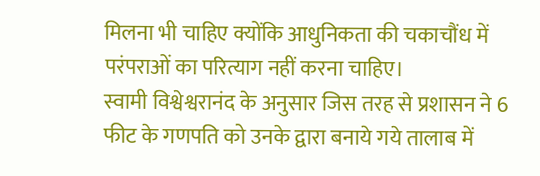मिलना भी चाहिए क्योंकि आधुनिकता की चकाचौंध में परंपराओं का परित्याग नहीं करना चाहिए।
स्वामी विश्वेश्वरानंद के अनुसार जिस तरह से प्रशासन ने 6 फीट के गणपति को उनके द्वारा बनाये गये तालाब में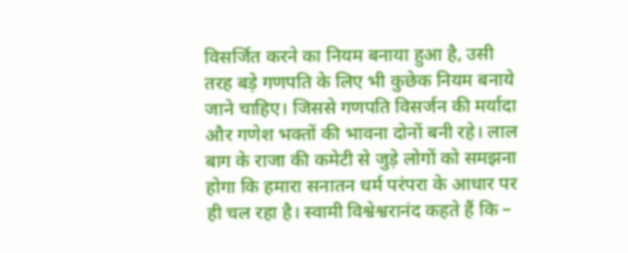विसर्जित करने का नियम बनाया हुआ है, उसी तरह बड़े गणपति के लिए भी कुछेक नियम बनाये जाने चाहिए। जिससे गणपति विसर्जन की मर्यादा और गणेश भक्तों की भावना दोनों बनी रहे। लाल बाग के राजा की कमेटी से जुड़े लोगों को समझना होगा कि हमारा सनातन धर्म परंपरा के आधार पर ही चल रहा है। स्वामी विश्वेश्वरानंद कहते हैं कि –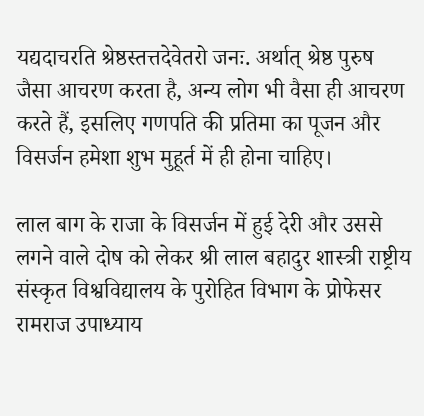यद्यदाचरति श्रेष्ठस्तत्तदेवेतरो जनः. अर्थात् श्रेष्ठ पुरुष जैसा आचरण करता है, अन्य लोग भी वैसा ही आचरण करते हैं, इसलिए गणपति की प्रतिमा का पूजन और विसर्जन हमेशा शुभ मुहूर्त में ही होना चाहिए।

लाल बाग के राजा के विसर्जन में हुई देरी और उससे लगने वाले दोष को लेकर श्री लाल बहादुर शास्त्री राष्ट्रीय संस्कृत विश्वविद्यालय के पुरोहित विभाग के प्रोफेसर रामराज उपाध्याय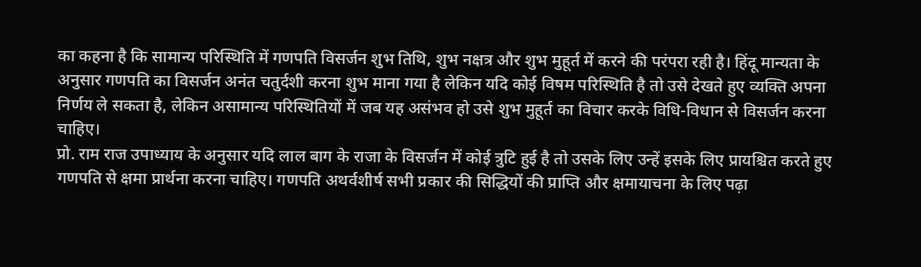का कहना है कि सामान्य परिस्थिति में गणपति विसर्जन शुभ तिथि, शुभ नक्षत्र और शुभ मुहूर्त में करने की परंपरा रही है। हिंदू मान्यता के अनुसार गणपति का विसर्जन अनंत चतुर्दशी करना शुभ माना गया है लेकिन यदि कोई विषम परिस्थिति है तो उसे देखते हुए व्यक्ति अपना निर्णय ले सकता है, लेकिन असामान्य परिस्थितियों में जब यह असंभव हो उसे शुभ मुहूर्त का विचार करके विधि-विधान से विसर्जन करना चाहिए।
प्रो. राम राज उपाध्याय के अनुसार यदि लाल बाग के राजा के विसर्जन में कोई त्रुटि हुई है तो उसके लिए उन्हें इसके लिए प्रायश्चित करते हुए गणपति से क्षमा प्रार्थना करना चाहिए। गणपति अथर्वशीर्ष सभी प्रकार की सिद्धियों की प्राप्ति और क्षमायाचना के लिए पढ़ा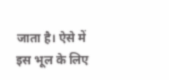जाता है। ऐसे में इस भूल के लिए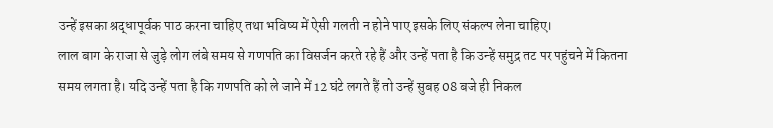उन्हें इसका श्रद्धापूर्वक पाठ करना चाहिए तथा भविष्य में ऐसी गलती न होने पाए इसके लिए संकल्प लेना चाहिए।
लाल बाग के राजा से जुड़े लोग लंबे समय से गणपति का विसर्जन करते रहे हैं और उन्हें पता है कि उन्हें समुद्र तट पर पहुंचने में कितना समय लगता है। यदि उन्हें पता है कि गणपति को ले जाने में 12 घंटे लगते हैं तो उन्हें सुबह 08 बजे ही निकल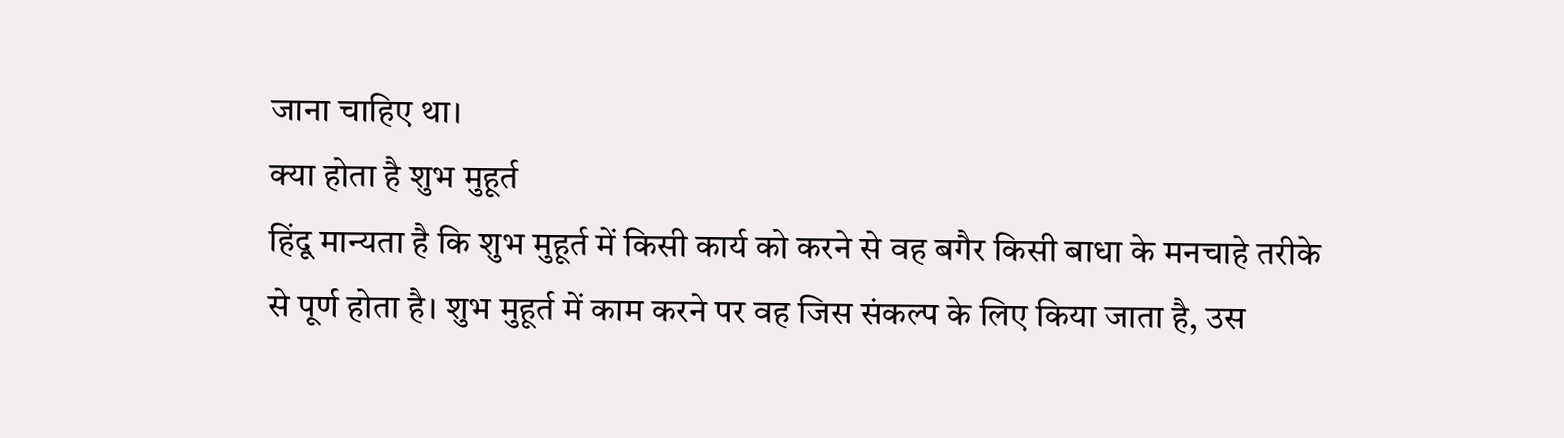जाना चाहिए था।
क्या होता है शुभ मुहूर्त
हिंदू मान्यता है कि शुभ मुहूर्त में किसी कार्य को करने से वह बगैर किसी बाधा के मनचाहे तरीके से पूर्ण होता है। शुभ मुहूर्त में काम करने पर वह जिस संकल्प के लिए किया जाता है, उस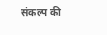संकल्प की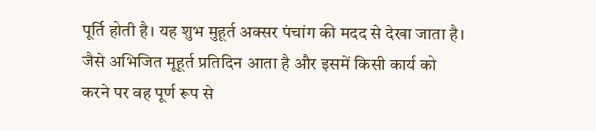पूर्ति होती है। यह शुभ मुहूर्त अक्सर पंचांग की मदद से देखा जाता है। जैसे अभिजित मूहूर्त प्रतिदिन आता है और इसमें किसी कार्य को करने पर वह पूर्ण रूप से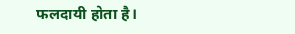फलदायी होता है।